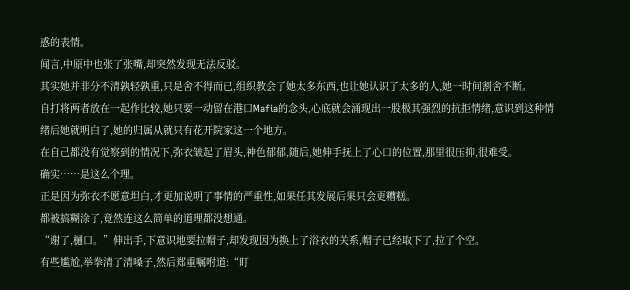惑的表情。
闻言,中原中也张了张嘴,却突然发现无法反驳。
其实她并非分不清孰轻孰重,只是舍不得而已,组织教会了她太多东西,也让她认识了太多的人,她一时间割舍不断。
自打将两者放在一起作比较,她只要一动留在港口Mafia的念头,心底就会涌现出一股极其强烈的抗拒情绪,意识到这种情绪后她就明白了,她的归属从就只有花开院家这一个地方。
在自己都没有觉察到的情况下,弥衣皱起了眉头,神色郁郁,随后,她伸手抚上了心口的位置,那里很压抑,很难受。
确实……是这么个理。
正是因为弥衣不愿意坦白,才更加说明了事情的严重性,如果任其发展后果只会更糟糕。
都被搞糊涂了,竟然连这么简单的道理都没想通。
“谢了,樋口。”伸出手,下意识地要拉帽子,却发现因为换上了浴衣的关系,帽子已经取下了,拉了个空。
有些尴尬,举拳清了清嗓子,然后郑重嘱咐道:“盯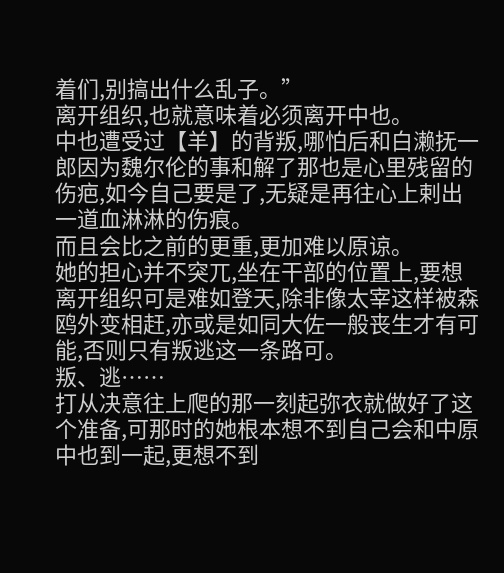着们,别搞出什么乱子。”
离开组织,也就意味着必须离开中也。
中也遭受过【羊】的背叛,哪怕后和白濑抚一郎因为魏尔伦的事和解了那也是心里残留的伤疤,如今自己要是了,无疑是再往心上剌出一道血淋淋的伤痕。
而且会比之前的更重,更加难以原谅。
她的担心并不突兀,坐在干部的位置上,要想离开组织可是难如登天,除非像太宰这样被森鸥外变相赶,亦或是如同大佐一般丧生才有可能,否则只有叛逃这一条路可。
叛、逃……
打从决意往上爬的那一刻起弥衣就做好了这个准备,可那时的她根本想不到自己会和中原中也到一起,更想不到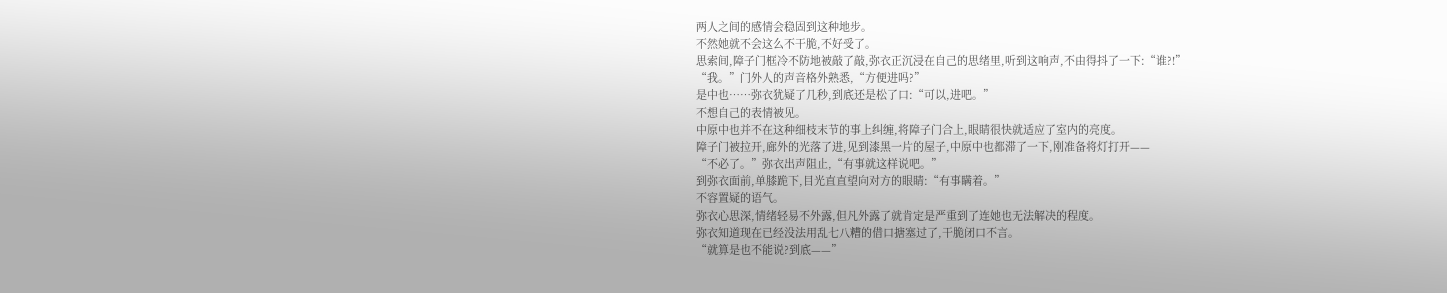两人之间的感情会稳固到这种地步。
不然她就不会这么不干脆,不好受了。
思索间,障子门框冷不防地被敲了敲,弥衣正沉浸在自己的思绪里,听到这响声,不由得抖了一下:“谁?!”
“我。”门外人的声音格外熟悉,“方便进吗?”
是中也……弥衣犹疑了几秒,到底还是松了口:“可以,进吧。”
不想自己的表情被见。
中原中也并不在这种细枝末节的事上纠缠,将障子门合上,眼睛很快就适应了室内的亮度。
障子门被拉开,廊外的光落了进,见到漆黑一片的屋子,中原中也都滞了一下,刚准备将灯打开——
“不必了。”弥衣出声阻止,“有事就这样说吧。”
到弥衣面前,单膝跪下,目光直直望向对方的眼睛:“有事瞒着。”
不容置疑的语气。
弥衣心思深,情绪轻易不外露,但凡外露了就肯定是严重到了连她也无法解决的程度。
弥衣知道现在已经没法用乱七八糟的借口搪塞过了,干脆闭口不言。
“就算是也不能说?到底——”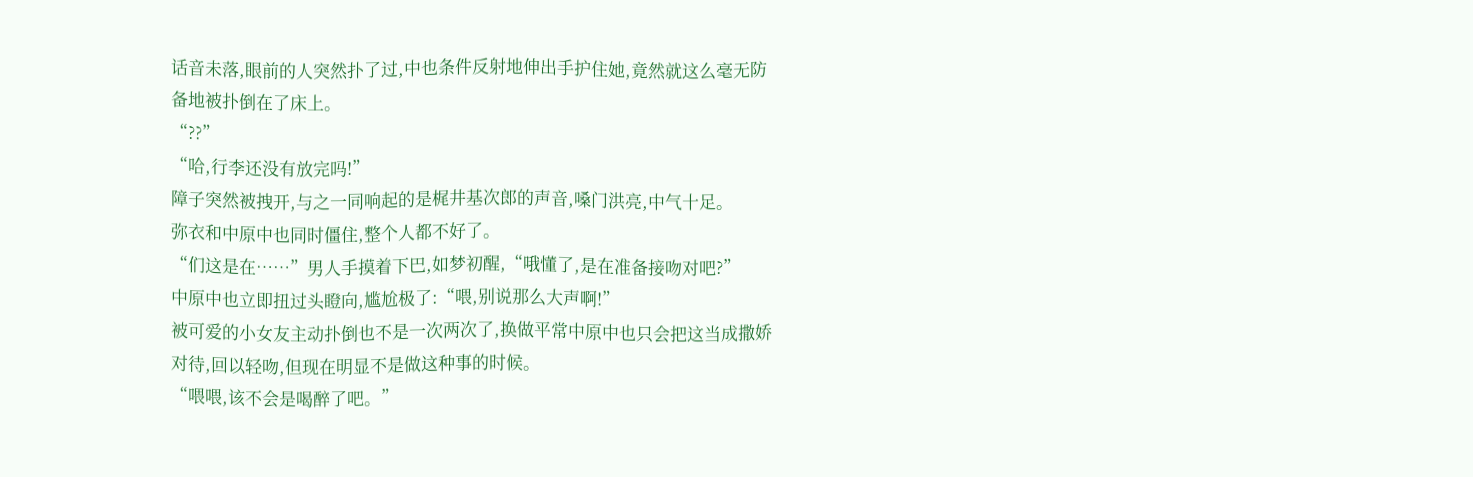话音未落,眼前的人突然扑了过,中也条件反射地伸出手护住她,竟然就这么毫无防备地被扑倒在了床上。
“??”
“哈,行李还没有放完吗!”
障子突然被拽开,与之一同响起的是梶井基次郎的声音,嗓门洪亮,中气十足。
弥衣和中原中也同时僵住,整个人都不好了。
“们这是在……”男人手摸着下巴,如梦初醒,“哦懂了,是在准备接吻对吧?”
中原中也立即扭过头瞪向,尴尬极了:“喂,别说那么大声啊!”
被可爱的小女友主动扑倒也不是一次两次了,换做平常中原中也只会把这当成撒娇对待,回以轻吻,但现在明显不是做这种事的时候。
“喂喂,该不会是喝醉了吧。”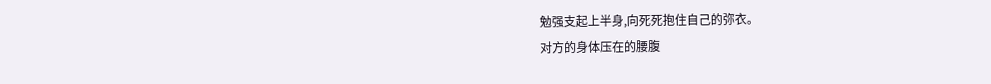勉强支起上半身,向死死抱住自己的弥衣。
对方的身体压在的腰腹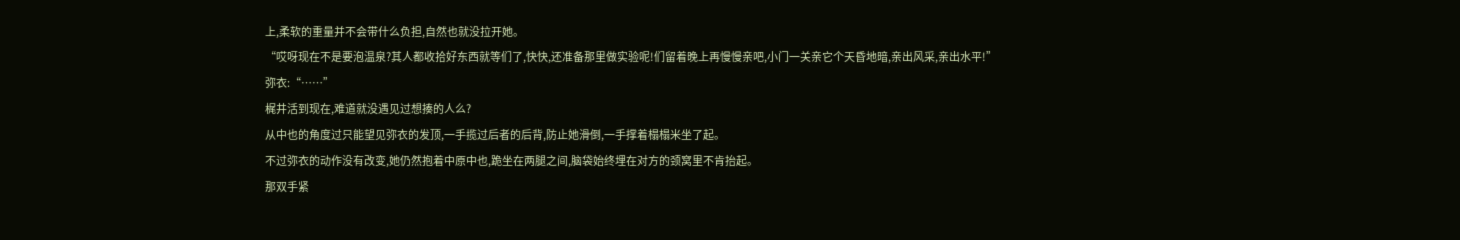上,柔软的重量并不会带什么负担,自然也就没拉开她。
“哎呀现在不是要泡温泉?其人都收拾好东西就等们了,快快,还准备那里做实验呢!们留着晚上再慢慢亲吧,小门一关亲它个天昏地暗,亲出风采,亲出水平!”
弥衣:“……”
梶井活到现在,难道就没遇见过想揍的人么?
从中也的角度过只能望见弥衣的发顶,一手揽过后者的后背,防止她滑倒,一手撑着榻榻米坐了起。
不过弥衣的动作没有改变,她仍然抱着中原中也,跪坐在两腿之间,脑袋始终埋在对方的颈窝里不肯抬起。
那双手紧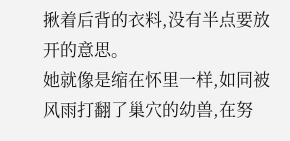揪着后背的衣料,没有半点要放开的意思。
她就像是缩在怀里一样,如同被风雨打翻了巢穴的幼兽,在努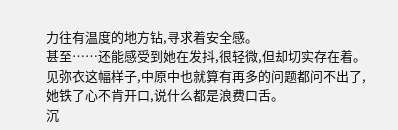力往有温度的地方钻,寻求着安全感。
甚至……还能感受到她在发抖,很轻微,但却切实存在着。
见弥衣这幅样子,中原中也就算有再多的问题都问不出了,她铁了心不肯开口,说什么都是浪费口舌。
沉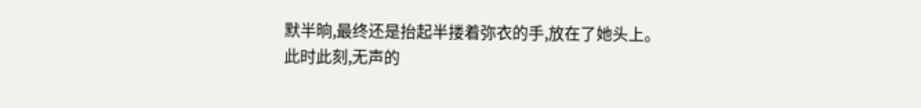默半晌,最终还是抬起半搂着弥衣的手,放在了她头上。
此时此刻,无声的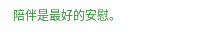陪伴是最好的安慰。